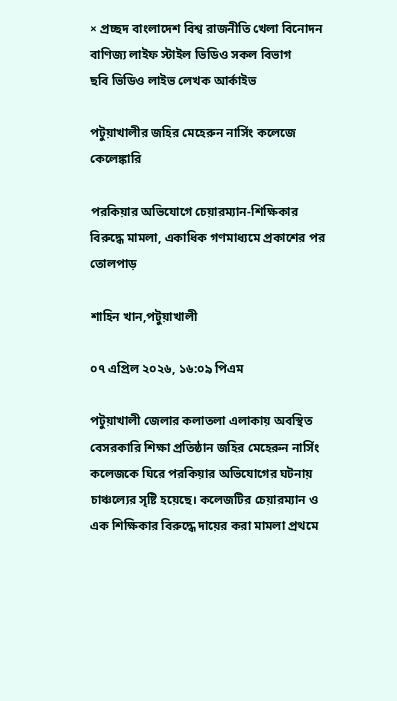× প্রচ্ছদ বাংলাদেশ বিশ্ব রাজনীতি খেলা বিনোদন বাণিজ্য লাইফ স্টাইল ভিডিও সকল বিভাগ
ছবি ভিডিও লাইভ লেখক আর্কাইভ

পটুয়াখালীর জহির মেহেরুন নার্সিং কলেজে কেলেঙ্কারি

পরকিয়ার অভিযোগে চেয়ারম্যান-শিক্ষিকার বিরুদ্ধে মামলা, একাধিক গণমাধ্যমে প্রকাশের পর তোলপাড়

শাহিন খান,পটুয়াখালী

০৭ এপ্রিল ২০২৬, ১৬:০৯ পিএম

পটুয়াখালী জেলার কলাতলা এলাকায় অবস্থিত বেসরকারি শিক্ষা প্রতিষ্ঠান জহির মেহেরুন নার্সিং কলেজকে ঘিরে পরকিয়ার অভিযোগের ঘটনায় চাঞ্চল্যের সৃষ্টি হয়েছে। কলেজটির চেয়ারম্যান ও এক শিক্ষিকার বিরুদ্ধে দায়ের করা মামলা প্রথমে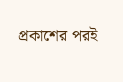প্রকাশের পরই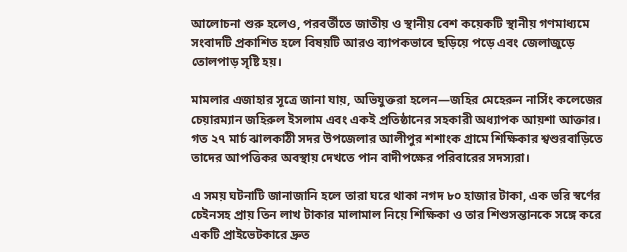আলোচনা শুরু হলেও, পরবর্তীতে জাতীয় ও স্থানীয় বেশ কয়েকটি স্থানীয় গণমাধ্যমে সংবাদটি প্রকাশিত হলে বিষয়টি আরও ব্যাপকভাবে ছড়িয়ে পড়ে এবং জেলাজুড়ে তোলপাড় সৃষ্টি হয়।

মামলার এজাহার সূত্রে জানা যায়, অভিযুক্তরা হলেন—জহির মেহেরুন নার্সিং কলেজের চেয়ারম্যান জহিরুল ইসলাম এবং একই প্রতিষ্ঠানের সহকারী অধ্যাপক আয়শা আক্তার। গত ২৭ মার্চ ঝালকাঠী সদর উপজেলার আলীপুর শশাংক গ্রামে শিক্ষিকার শ্বশুরবাড়িতে তাদের আপত্তিকর অবস্থায় দেখতে পান বাদীপক্ষের পরিবারের সদস্যরা।

এ সময় ঘটনাটি জানাজানি হলে তারা ঘরে থাকা নগদ ৮০ হাজার টাকা, এক ভরি স্বর্ণের চেইনসহ প্রায় তিন লাখ টাকার মালামাল নিয়ে শিক্ষিকা ও তার শিশুসন্তানকে সঙ্গে করে একটি প্রাইভেটকারে দ্রুত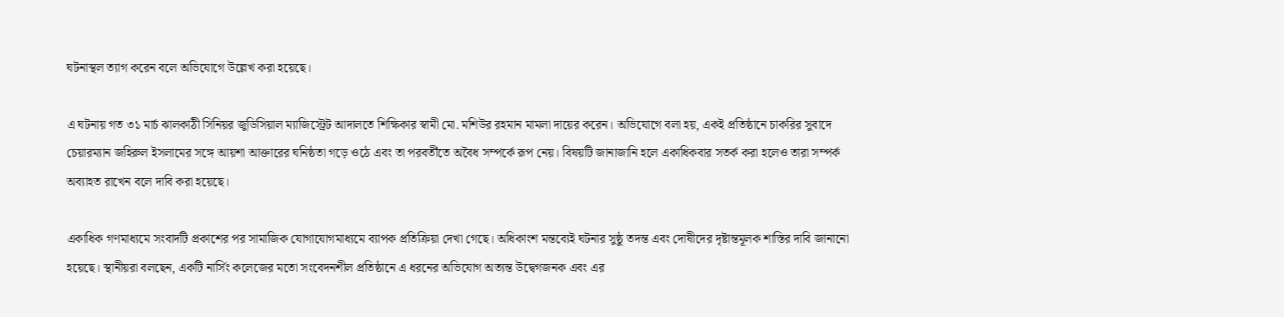ঘটনাস্থল ত্যাগ করেন বলে অভিযোগে উল্লেখ করা হয়েছে।

এ ঘটনায় গত ৩১ মার্চ ঝালকাঠী সিনিয়র জুডিসিয়াল ম্যাজিস্ট্রেট আদালতে শিক্ষিকার স্বামী মো. মশিউর রহমান মামলা দায়ের করেন। অভিযোগে বলা হয়, একই প্রতিষ্ঠানে চাকরির সুবাদে চেয়ারম্যান জহিরুল ইসলামের সঙ্গে আয়শা আক্তারের ঘনিষ্ঠতা গড়ে ওঠে এবং তা পরবর্তীতে অবৈধ সম্পর্কে রূপ নেয়। বিষয়টি জানাজানি হলে একাধিকবার সতর্ক করা হলেও তারা সম্পর্ক অব্যাহত রাখেন বলে দাবি করা হয়েছে।

একাধিক গণমাধ্যমে সংবাদটি প্রকাশের পর সামাজিক যোগাযোগমাধ্যমে ব্যাপক প্রতিক্রিয়া দেখা গেছে। অধিকাংশ মন্তব্যেই ঘটনার সুষ্ঠু তদন্ত এবং দোষীদের দৃষ্টান্তমূলক শাস্তির দাবি জানানো হয়েছে। স্থানীয়রা বলছেন, একটি নার্সিং কলেজের মতো সংবেদনশীল প্রতিষ্ঠানে এ ধরনের অভিযোগ অত্যন্ত উদ্বেগজনক এবং এর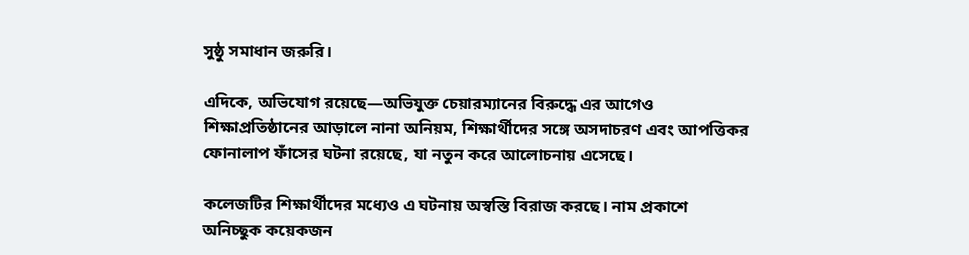সুষ্ঠু সমাধান জরুরি।

এদিকে, অভিযোগ রয়েছে—অভিযুক্ত চেয়ারম্যানের বিরুদ্ধে এর আগেও শিক্ষাপ্রতিষ্ঠানের আড়ালে নানা অনিয়ম, শিক্ষার্থীদের সঙ্গে অসদাচরণ এবং আপত্তিকর ফোনালাপ ফাঁসের ঘটনা রয়েছে, যা নতুন করে আলোচনায় এসেছে।

কলেজটির শিক্ষার্থীদের মধ্যেও এ ঘটনায় অস্বস্তি বিরাজ করছে। নাম প্রকাশে অনিচ্ছুক কয়েকজন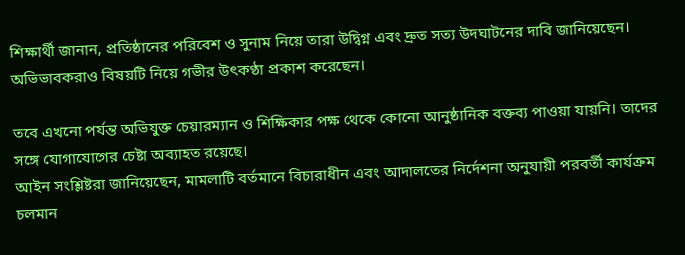শিক্ষার্থী জানান, প্রতিষ্ঠানের পরিবেশ ও সুনাম নিয়ে তারা উদ্বিগ্ন এবং দ্রুত সত্য উদঘাটনের দাবি জানিয়েছেন। অভিভাবকরাও বিষয়টি নিয়ে গভীর উৎকণ্ঠা প্রকাশ করেছেন।

তবে এখনো পর্যন্ত অভিযুক্ত চেয়ারম্যান ও শিক্ষিকার পক্ষ থেকে কোনো আনুষ্ঠানিক বক্তব্য পাওয়া যায়নি। তাদের সঙ্গে যোগাযোগের চেষ্টা অব্যাহত রয়েছে।
আইন সংশ্লিষ্টরা জানিয়েছেন, মামলাটি বর্তমানে বিচারাধীন এবং আদালতের নির্দেশনা অনুযায়ী পরবর্তী কার্যক্রম চলমান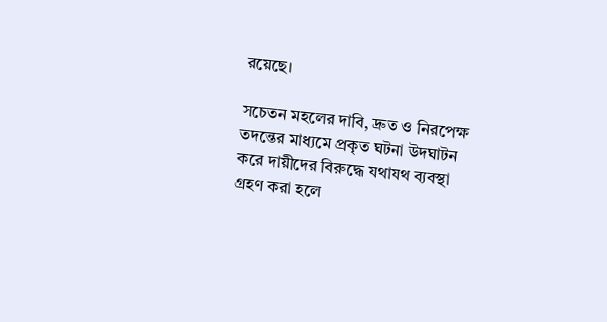রয়েছে।

সচেতন মহলের দাবি, দ্রুত ও নিরপেক্ষ তদন্তের মাধ্যমে প্রকৃত ঘটনা উদঘাটন করে দায়ীদের বিরুদ্ধে যথাযথ ব্যবস্থা গ্রহণ করা হলে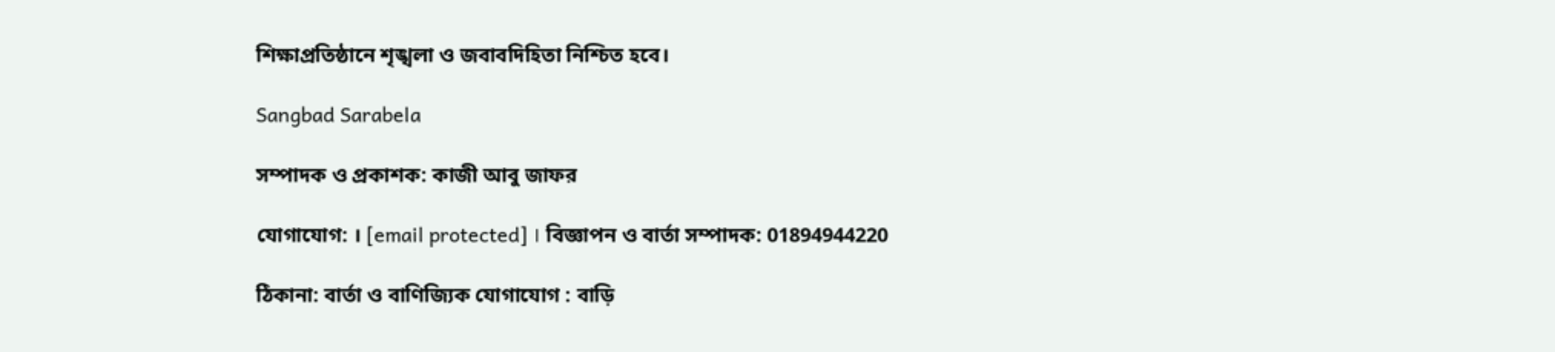শিক্ষাপ্রতিষ্ঠানে শৃঙ্খলা ও জবাবদিহিতা নিশ্চিত হবে।

Sangbad Sarabela

সম্পাদক ও প্রকাশক: কাজী আবু জাফর

যোগাযোগ: । [email protected] । বিজ্ঞাপন ও বার্তা সম্পাদক: 01894944220

ঠিকানা: বার্তা ও বাণিজ্যিক যোগাযোগ : বাড়ি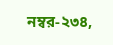নম্বর-২৩৪,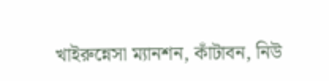খাইরুন্নেসা ম্যানশন, কাঁটাবন, নিউ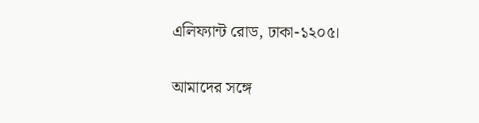এলিফ্যান্ট রোড, ঢাকা-১২০৫।

আমাদের সঙ্গে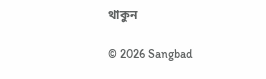থাকুন

© 2026 Sangbad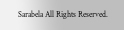Sarabela All Rights Reserved.